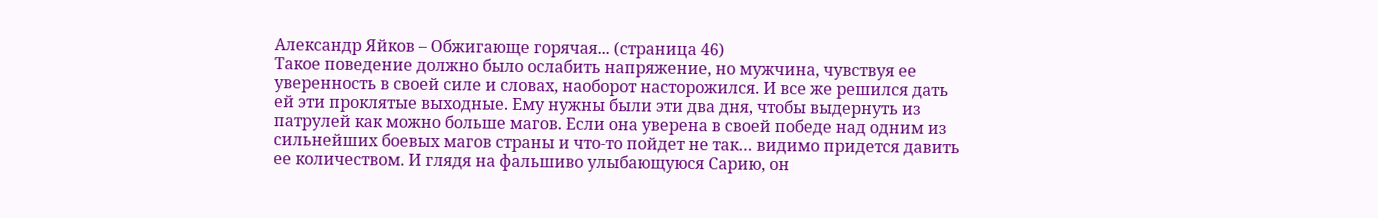Александр Яйков – Обжигающе горячая... (страница 46)
Такое поведение должно было ослабить напряжение, но мужчина, чувствуя ее уверенность в своей силе и словах, наоборот насторожился. И все же решился дать ей эти проклятые выходные. Ему нужны были эти два дня, чтобы выдернуть из патрулей как можно больше магов. Если она уверена в своей победе над одним из сильнейших боевых магов страны и что-то пойдет не так… видимо придется давить ее количеством. И глядя на фальшиво улыбающуюся Сарию, он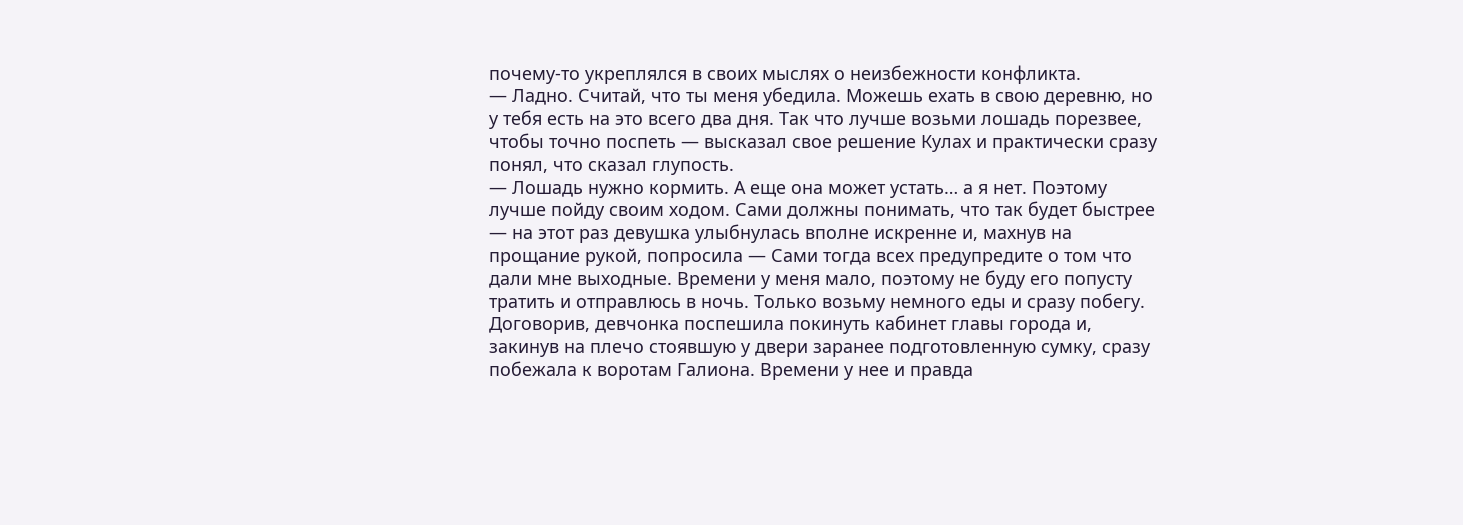почему-то укреплялся в своих мыслях о неизбежности конфликта.
— Ладно. Считай, что ты меня убедила. Можешь ехать в свою деревню, но у тебя есть на это всего два дня. Так что лучше возьми лошадь порезвее, чтобы точно поспеть — высказал свое решение Кулах и практически сразу понял, что сказал глупость.
— Лошадь нужно кормить. А еще она может устать… а я нет. Поэтому лучше пойду своим ходом. Сами должны понимать, что так будет быстрее — на этот раз девушка улыбнулась вполне искренне и, махнув на прощание рукой, попросила — Сами тогда всех предупредите о том что дали мне выходные. Времени у меня мало, поэтому не буду его попусту тратить и отправлюсь в ночь. Только возьму немного еды и сразу побегу.
Договорив, девчонка поспешила покинуть кабинет главы города и, закинув на плечо стоявшую у двери заранее подготовленную сумку, сразу побежала к воротам Галиона. Времени у нее и правда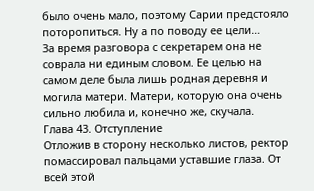было очень мало, поэтому Сарии предстояло поторопиться. Ну а по поводу ее цели…
За время разговора с секретарем она не соврала ни единым словом. Ее целью на самом деле была лишь родная деревня и могила матери. Матери, которую она очень сильно любила и, конечно же, скучала.
Глава 43. Отступление
Отложив в сторону несколько листов, ректор помассировал пальцами уставшие глаза. От всей этой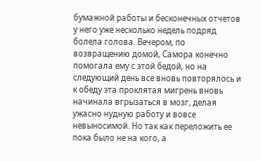бумажной работы и бесконечных отчетов у него уже несколько недель подряд болела голова. Вечером, по возвращению домой, Самора конечно помогала ему с этой бедой, но на следующий день все вновь повторялось и к обеду эта проклятая мигрень вновь начинала вгрызаться в мозг, делая ужасно нудную работу и вовсе невыносимой. Но так как переложить ее пока было не на кого, а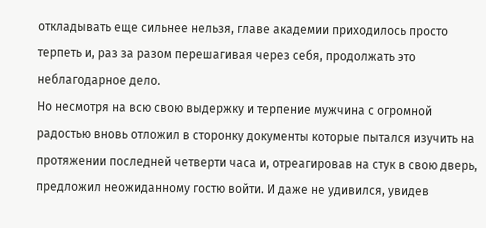откладывать еще сильнее нельзя, главе академии приходилось просто терпеть и, раз за разом перешагивая через себя, продолжать это неблагодарное дело.
Но несмотря на всю свою выдержку и терпение мужчина с огромной радостью вновь отложил в сторонку документы которые пытался изучить на протяжении последней четверти часа и, отреагировав на стук в свою дверь, предложил неожиданному гостю войти. И даже не удивился, увидев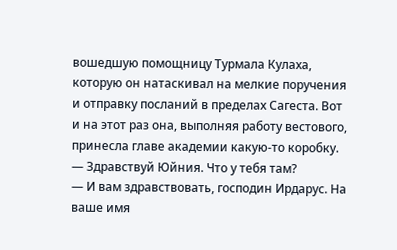вошедшую помощницу Турмала Кулаха, которую он натаскивал на мелкие поручения и отправку посланий в пределах Сагеста. Вот и на этот раз она, выполняя работу вестового, принесла главе академии какую-то коробку.
— Здравствуй Юйния. Что у тебя там?
— И вам здравствовать, господин Ирдарус. На ваше имя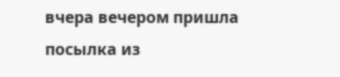вчера вечером пришла посылка из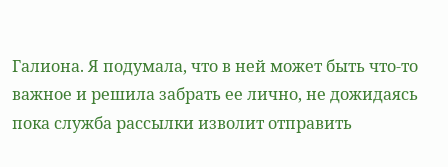Галиона. Я подумала, что в ней может быть что-то важное и решила забрать ее лично, не дожидаясь пока служба рассылки изволит отправить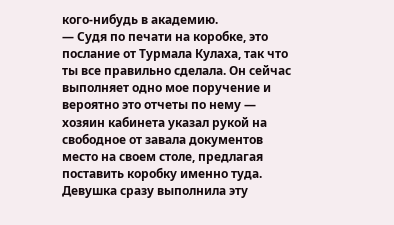кого-нибудь в академию.
— Судя по печати на коробке, это послание от Турмала Кулаха, так что ты все правильно сделала. Он сейчас выполняет одно мое поручение и вероятно это отчеты по нему — хозяин кабинета указал рукой на свободное от завала документов место на своем столе, предлагая поставить коробку именно туда. Девушка сразу выполнила эту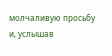молчаливую просьбу и, услышав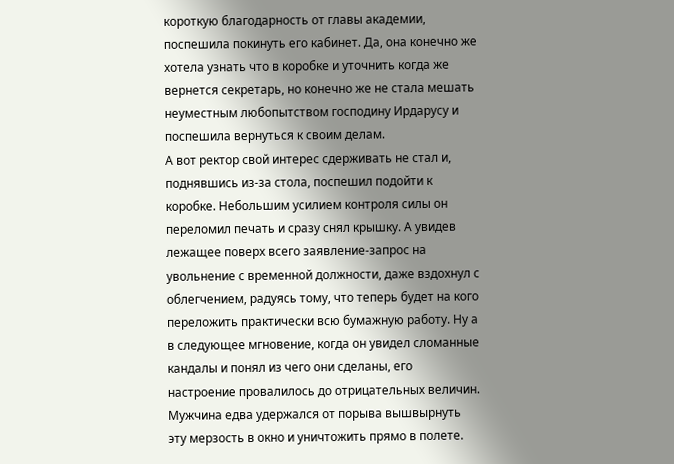короткую благодарность от главы академии, поспешила покинуть его кабинет. Да, она конечно же хотела узнать что в коробке и уточнить когда же вернется секретарь, но конечно же не стала мешать неуместным любопытством господину Ирдарусу и поспешила вернуться к своим делам.
А вот ректор свой интерес сдерживать не стал и, поднявшись из-за стола, поспешил подойти к коробке. Небольшим усилием контроля силы он переломил печать и сразу снял крышку. А увидев лежащее поверх всего заявление-запрос на увольнение с временной должности, даже вздохнул с облегчением, радуясь тому, что теперь будет на кого переложить практически всю бумажную работу. Ну а в следующее мгновение, когда он увидел сломанные кандалы и понял из чего они сделаны, его настроение провалилось до отрицательных величин. Мужчина едва удержался от порыва вышвырнуть эту мерзость в окно и уничтожить прямо в полете.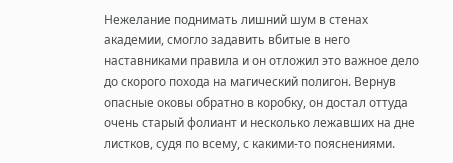Нежелание поднимать лишний шум в стенах академии, смогло задавить вбитые в него наставниками правила и он отложил это важное дело до скорого похода на магический полигон. Вернув опасные оковы обратно в коробку, он достал оттуда очень старый фолиант и несколько лежавших на дне листков, судя по всему, с какими-то пояснениями.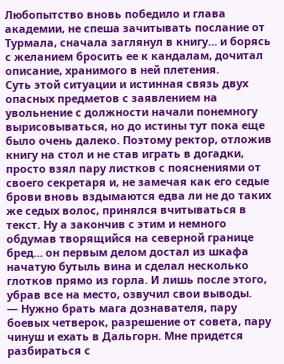Любопытство вновь победило и глава академии, не спеша зачитывать послание от Турмала, сначала заглянул в книгу… и борясь с желанием бросить ее к кандалам, дочитал описание, хранимого в ней плетения.
Суть этой ситуации и истинная связь двух опасных предметов с заявлением на увольнение с должности начали понемногу вырисовываться, но до истины тут пока еще было очень далеко. Поэтому ректор, отложив книгу на стол и не став играть в догадки, просто взял пару листков с пояснениями от своего секретаря и, не замечая как его седые брови вновь вздымаются едва ли не до таких же седых волос, принялся вчитываться в текст. Ну а закончив с этим и немного обдумав творящийся на северной границе бред… он первым делом достал из шкафа начатую бутыль вина и сделал несколько глотков прямо из горла. И лишь после этого, убрав все на место, озвучил свои выводы.
— Нужно брать мага дознавателя, пару боевых четверок, разрешение от совета, пару чинуш и ехать в Дальгорн. Мне придется разбираться с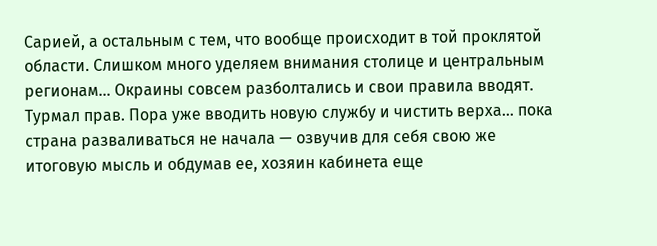Сарией, а остальным с тем, что вообще происходит в той проклятой области. Слишком много уделяем внимания столице и центральным регионам… Окраины совсем разболтались и свои правила вводят. Турмал прав. Пора уже вводить новую службу и чистить верха… пока страна разваливаться не начала — озвучив для себя свою же итоговую мысль и обдумав ее, хозяин кабинета еще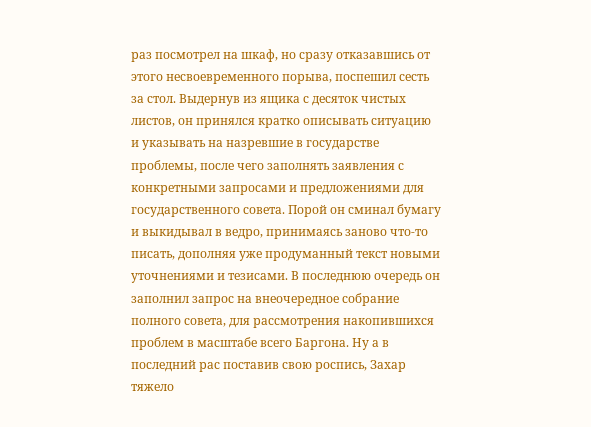раз посмотрел на шкаф, но сразу отказавшись от этого несвоевременного порыва, поспешил сесть за стол. Выдернув из ящика с десяток чистых листов, он принялся кратко описывать ситуацию и указывать на назревшие в государстве проблемы, после чего заполнять заявления с конкретными запросами и предложениями для государственного совета. Порой он сминал бумагу и выкидывал в ведро, принимаясь заново что-то писать, дополняя уже продуманный текст новыми уточнениями и тезисами. В последнюю очередь он заполнил запрос на внеочередное собрание полного совета, для рассмотрения накопившихся проблем в масштабе всего Баргона. Ну а в последний рас поставив свою роспись, Захар тяжело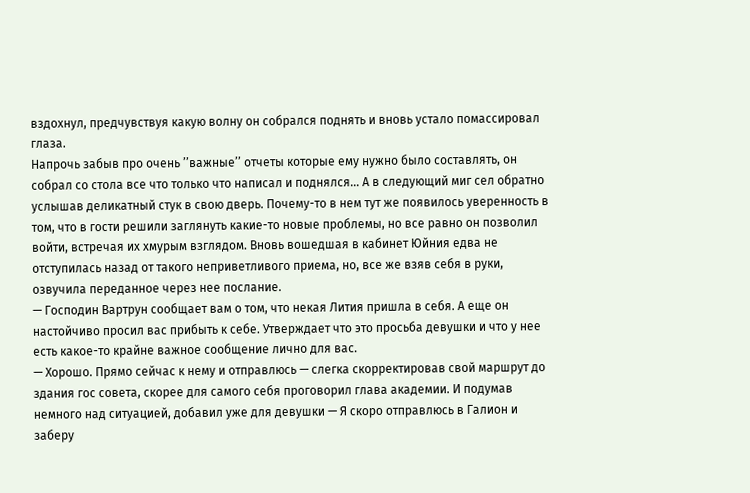вздохнул, предчувствуя какую волну он собрался поднять и вновь устало помассировал глаза.
Напрочь забыв про очень ’’важные’’ отчеты которые ему нужно было составлять, он собрал со стола все что только что написал и поднялся… А в следующий миг сел обратно услышав деликатный стук в свою дверь. Почему-то в нем тут же появилось уверенность в том, что в гости решили заглянуть какие-то новые проблемы, но все равно он позволил войти, встречая их хмурым взглядом. Вновь вошедшая в кабинет Юйния едва не отступилась назад от такого неприветливого приема, но, все же взяв себя в руки, озвучила переданное через нее послание.
— Господин Вартрун сообщает вам о том, что некая Лития пришла в себя. А еще он настойчиво просил вас прибыть к себе. Утверждает что это просьба девушки и что у нее есть какое-то крайне важное сообщение лично для вас.
— Хорошо. Прямо сейчас к нему и отправлюсь — слегка скорректировав свой маршрут до здания гос совета, скорее для самого себя проговорил глава академии. И подумав немного над ситуацией, добавил уже для девушки — Я скоро отправлюсь в Галион и заберу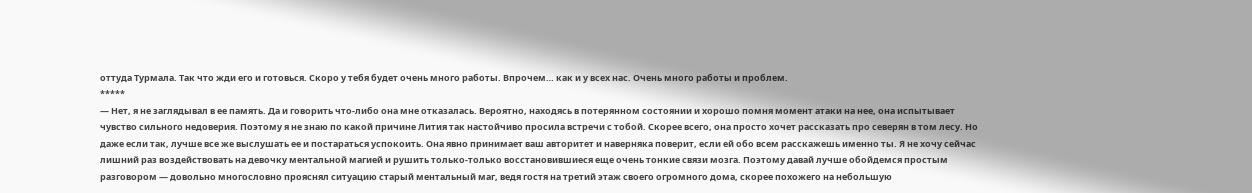оттуда Турмала. Так что жди его и готовься. Скоро у тебя будет очень много работы. Впрочем… как и у всех нас. Очень много работы и проблем.
*****
— Нет, я не заглядывал в ее память. Да и говорить что-либо она мне отказалась. Вероятно, находясь в потерянном состоянии и хорошо помня момент атаки на нее, она испытывает чувство сильного недоверия. Поэтому я не знаю по какой причине Лития так настойчиво просила встречи с тобой. Скорее всего, она просто хочет рассказать про северян в том лесу. Но даже если так, лучше все же выслушать ее и постараться успокоить. Она явно принимает ваш авторитет и наверняка поверит, если ей обо всем расскажешь именно ты. Я не хочу сейчас лишний раз воздействовать на девочку ментальной магией и рушить только-только восстановившиеся еще очень тонкие связи мозга. Поэтому давай лучше обойдемся простым разговором — довольно многословно прояснял ситуацию старый ментальный маг, ведя гостя на третий этаж своего огромного дома, скорее похожего на небольшую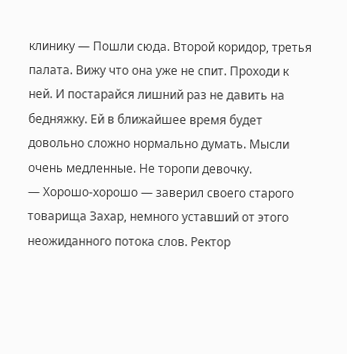клинику — Пошли сюда. Второй коридор, третья палата. Вижу что она уже не спит. Проходи к ней. И постарайся лишний раз не давить на бедняжку. Ей в ближайшее время будет довольно сложно нормально думать. Мысли очень медленные. Не торопи девочку.
— Хорошо-хорошо — заверил своего старого товарища Захар, немного уставший от этого неожиданного потока слов. Ректор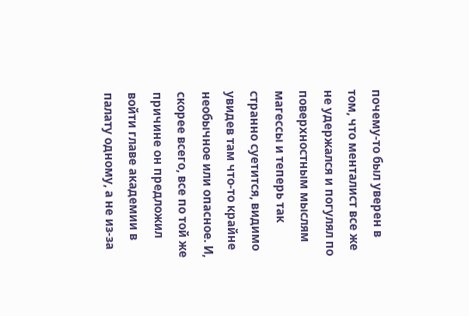почему-то был уверен в том, что менталист все же не удержался и погулял по поверхностным мыслям магессы и теперь так странно суетится, видимо увидев там что-то крайне необычное или опасное. И, скорее всего, все по той же причине он предложил войти главе академии в палату одному, а не из-за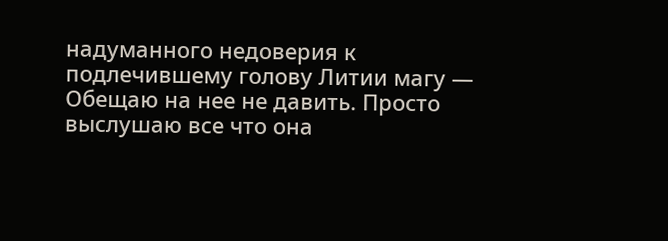надуманного недоверия к подлечившему голову Литии магу — Обещаю на нее не давить. Просто выслушаю все что она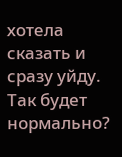хотела сказать и сразу уйду. Так будет нормально?